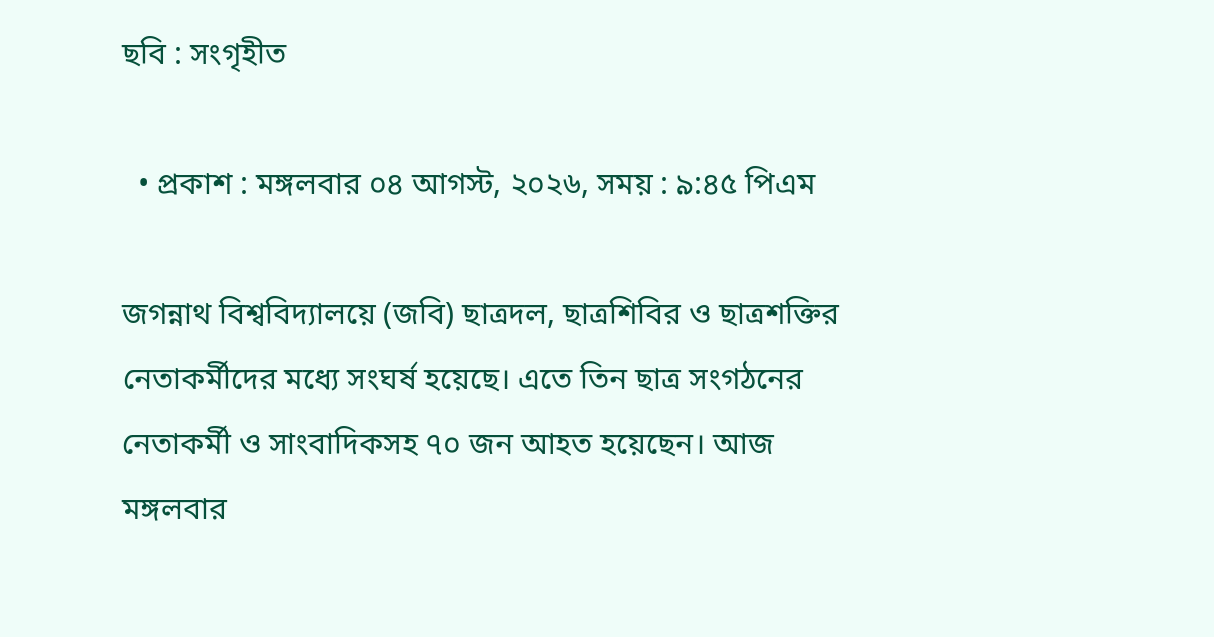ছবি : সংগৃহীত

  • প্রকাশ : মঙ্গলবার ০৪ আগস্ট, ২০২৬, সময় : ৯:৪৫ পিএম

জগন্নাথ বিশ্ববিদ্যালয়ে (জবি) ছাত্রদল, ছাত্রশিবির ও ছাত্রশক্তির নেতাকর্মীদের মধ্যে সংঘর্ষ হয়েছে। এতে তিন ছাত্র সংগঠনের নেতাকর্মী ও সাংবাদিকসহ ৭০ জন আহত হয়েছেন। আজ মঙ্গলবার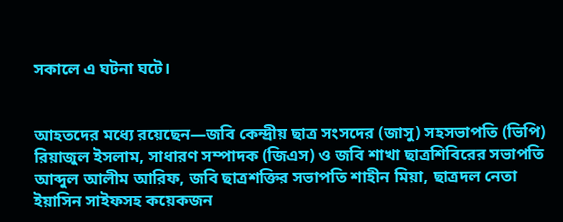সকালে এ ঘটনা ঘটে।


আহতদের মধ্যে রয়েছেন—জবি কেন্দ্রীয় ছাত্র সংসদের (জাসু) সহসভাপতি (ভিপি) রিয়াজুল ইসলাম, সাধারণ সম্পাদক (জিএস) ও জবি শাখা ছাত্রশিবিরের সভাপতি আব্দুল আলীম আরিফ, জবি ছাত্রশক্তির সভাপতি শাহীন মিয়া, ছাত্রদল নেতা ইয়াসিন সাইফসহ কয়েকজন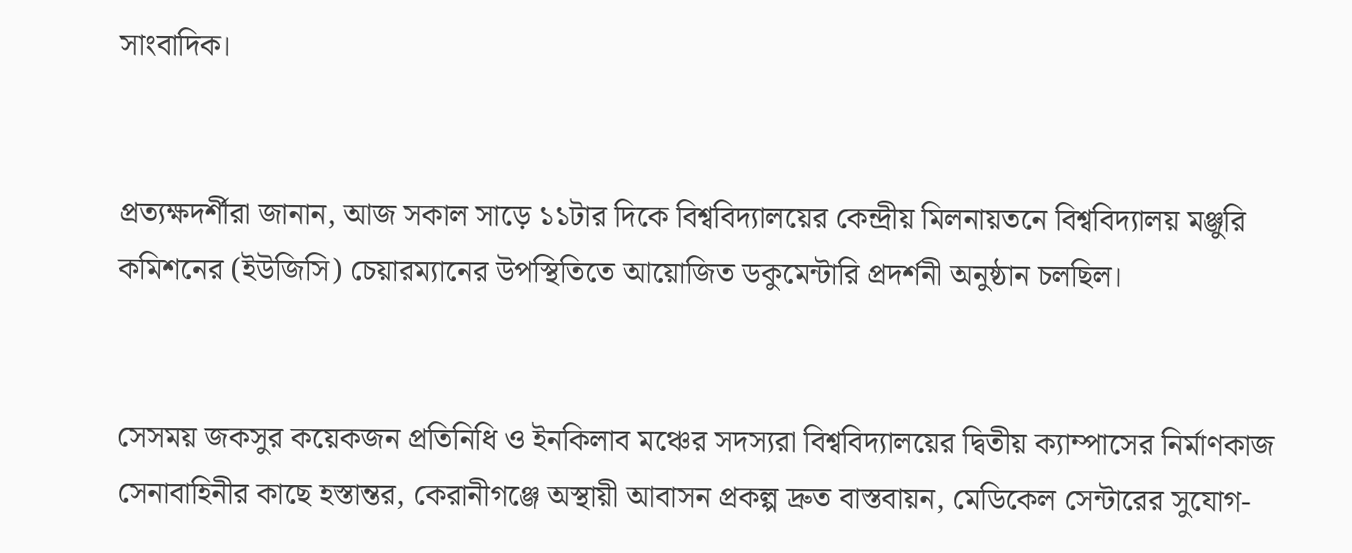সাংবাদিক।


প্রত্যক্ষদর্শীরা জানান, আজ সকাল সাড়ে ১১টার দিকে বিশ্ববিদ্যালয়ের কেন্দ্রীয় মিলনায়তনে বিশ্ববিদ্যালয় মঞ্জুরি কমিশনের (ইউজিসি) চেয়ারম্যানের উপস্থিতিতে আয়োজিত ডকুমেন্টারি প্রদর্শনী অনুষ্ঠান চলছিল।


সেসময় জকসুর কয়েকজন প্রতিনিধি ও ইনকিলাব মঞ্চের সদস্যরা বিশ্ববিদ্যালয়ের দ্বিতীয় ক্যাম্পাসের নির্মাণকাজ সেনাবাহিনীর কাছে হস্তান্তর, কেরানীগঞ্জে অস্থায়ী আবাসন প্রকল্প দ্রুত বাস্তবায়ন, মেডিকেল সেন্টারের সুযোগ-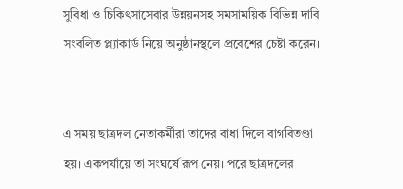সুবিধা ও চিকিৎসাসেবার উন্নয়নসহ সমসাময়িক বিভিন্ন দাবি সংবলিত প্ল্যাকার্ড নিয়ে অনুষ্ঠানস্থলে প্রবেশের চেষ্টা করেন।


এ সময় ছাত্রদল নেতাকর্মীরা তাদের বাধা দিলে বাগবিতণ্ডা হয়। একপর্যায়ে তা সংঘর্ষে রূপ নেয়। পরে ছাত্রদলের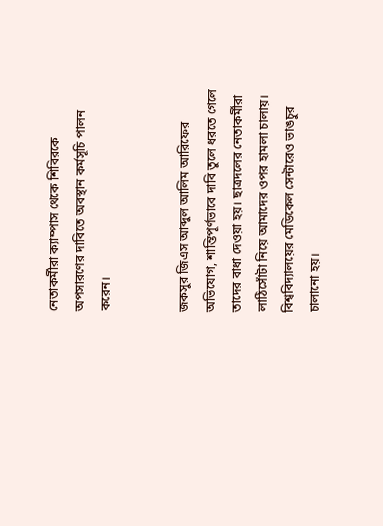নেতাকর্মীরা ক্যাম্পাস থেকে শিবিরকে অপসারণের দাবিতে অবস্থান কর্মসূচি পালন করেন।


জকসুর জিএস আব্দুল আলিম আরিফের অভিযোগ, শান্তিপূর্ণভাবে দাবি তুলে ধরতে গেলে তাদের বাধা দেওয়া হয়। ছাত্রদলের নেতাকর্মীরা লাঠিসোঁটা নিয়ে আমাদের ওপর হামলা চালায়। বিশ্ববিদ্যালয়ের মেডিকেল সেন্টারেও ভাঙচুর চালানো হয়।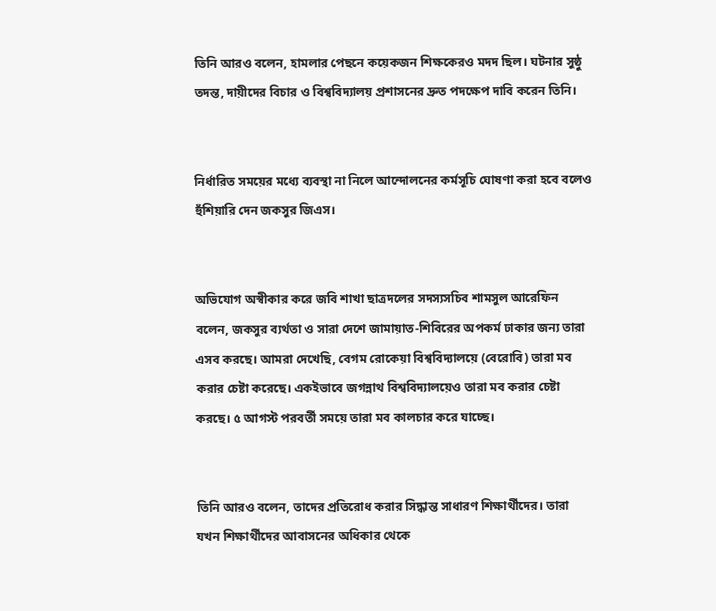তিনি আরও বলেন, হামলার পেছনে কয়েকজন শিক্ষকেরও মদদ ছিল। ঘটনার সুষ্ঠু তদন্ত, দায়ীদের বিচার ও বিশ্ববিদ্যালয় প্রশাসনের দ্রুত পদক্ষেপ দাবি করেন তিনি।


নির্ধারিত সময়ের মধ্যে ব্যবস্থা না নিলে আন্দোলনের কর্মসূচি ঘোষণা করা হবে বলেও হুঁশিয়ারি দেন জকসুর জিএস।


অভিযোগ অস্বীকার করে জবি শাখা ছাত্রদলের সদস্যসচিব শামসুল আরেফিন বলেন, জকসুর ব্যর্থতা ও সারা দেশে জামায়াত-শিবিরের অপকর্ম ঢাকার জন্য তারা এসব করছে। আমরা দেখেছি, বেগম রোকেয়া বিশ্ববিদ্যালয়ে (বেরোবি) তারা মব করার চেষ্টা করেছে। একইভাবে জগন্নাথ বিশ্ববিদ্যালয়েও তারা মব করার চেষ্টা করছে। ৫ আগস্ট পরবর্তী সময়ে তারা মব কালচার করে যাচ্ছে।


তিনি আরও বলেন, তাদের প্রতিরোধ করার সিদ্ধান্ত সাধারণ শিক্ষার্থীদের। তারা যখন শিক্ষার্থীদের আবাসনের অধিকার থেকে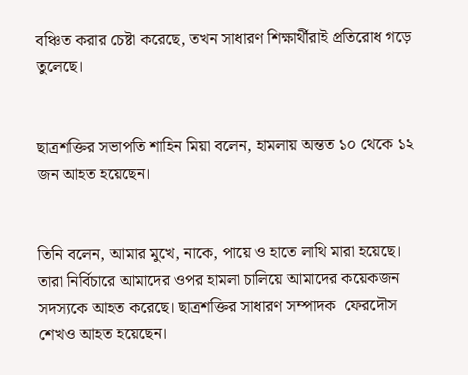বঞ্চিত করার চেষ্টা করেছে, তখন সাধারণ শিক্ষার্থীরাই প্রতিরোধ গড়ে তুলেছে।


ছাত্রশক্তির সভাপতি শাহিন মিয়া বলেন, হামলায় অন্তত ১০ থেকে ১২ জন আহত হয়েছেন।


তিনি বলেন, আমার মুখে, নাকে, পায়ে ও হাতে লাথি মারা হয়েছে। তারা নির্বিচারে আমাদের ওপর হামলা চালিয়ে আমাদের কয়েকজন সদস্যকে আহত করেছে। ছাত্রশক্তির সাধারণ সম্পাদক  ফেরদৌস শেখও আহত হয়েছেন।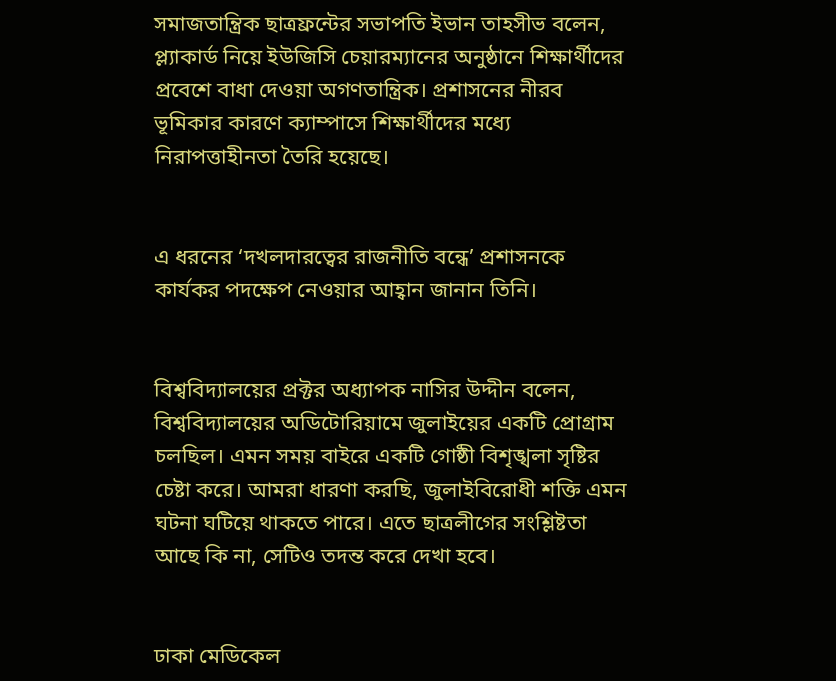সমাজতান্ত্রিক ছাত্রফ্রন্টের সভাপতি ইভান তাহসীভ বলেন, প্ল্যাকার্ড নিয়ে ইউজিসি চেয়ারম্যানের অনুষ্ঠানে শিক্ষার্থীদের প্রবেশে বাধা দেওয়া অগণতান্ত্রিক। প্রশাসনের নীরব ভূমিকার কারণে ক্যাম্পাসে শিক্ষার্থীদের মধ্যে নিরাপত্তাহীনতা তৈরি হয়েছে।


এ ধরনের ‘দখলদারত্বের রাজনীতি বন্ধে’ প্রশাসনকে কার্যকর পদক্ষেপ নেওয়ার আহ্বান জানান তিনি।


বিশ্ববিদ্যালয়ের প্রক্টর অধ্যাপক নাসির উদ্দীন বলেন, বিশ্ববিদ্যালয়ের অডিটোরিয়ামে জুলাইয়ের একটি প্রোগ্রাম চলছিল। এমন সময় বাইরে একটি গোষ্ঠী বিশৃঙ্খলা সৃষ্টির চেষ্টা করে। আমরা ধারণা করছি, জুলাইবিরোধী শক্তি এমন ঘটনা ঘটিয়ে থাকতে পারে। এতে ছাত্রলীগের সংশ্লিষ্টতা আছে কি না, সেটিও তদন্ত করে দেখা হবে।


ঢাকা মেডিকেল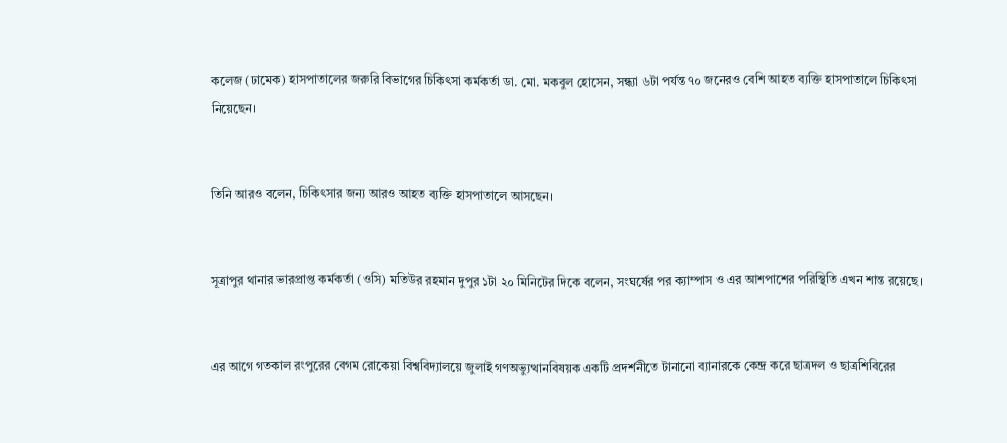কলেজ (ঢামেক) হাসপাতালের জরুরি বিভাগের চিকিৎসা কর্মকর্তা ডা. মো. মকবুল হোসেন, সন্ধ্যা ৬টা পর্যন্ত ৭০ জনেরও বেশি আহত ব্যক্তি হাসপাতালে চিকিৎসা নিয়েছেন।


তিনি আরও বলেন, চিকিৎসার জন্য আরও আহত ব্যক্তি হাসপাতালে আসছেন।


সূত্রাপুর থানার ভারপ্রাপ্ত কর্মকর্তা (ওসি) মতিউর রহমান দুপুর ১টা ২০ মিনিটের দিকে বলেন, সংঘর্ষের পর ক্যাম্পাস ও এর আশপাশের পরিস্থিতি এখন শান্ত রয়েছে।


এর আগে গতকাল রংপুরের বেগম রোকেয়া বিশ্ববিদ্যালয়ে জুলাই গণঅভ্যুত্থানবিষয়ক একটি প্রদর্শনীতে টানানো ব্যানারকে কেন্দ্র করে ছাত্রদল ও ছাত্রশিবিরের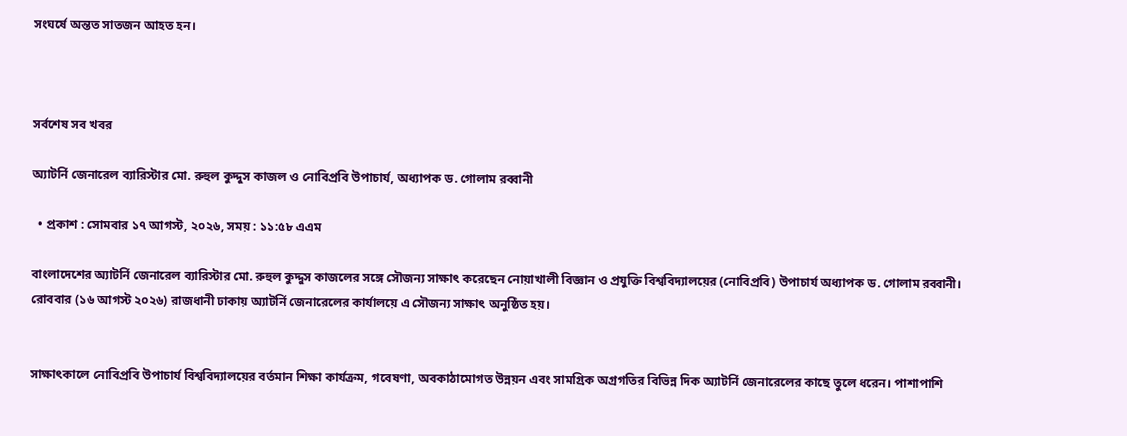সংঘর্ষে অন্তত সাতজন আহত হন।



সর্বশেষ সব খবর

অ্যাটর্নি জেনারেল ব্যারিস্টার মো. রুহুল কুদ্দুস কাজল ও নোবিপ্রবি উপাচার্য, অধ্যাপক ড. গোলাম রব্বানী

  • প্রকাশ : সোমবার ১৭ আগস্ট, ২০২৬, সময় : ১১:৫৮ এএম

বাংলাদেশের অ্যাটর্নি জেনারেল ব্যারিস্টার মো. রুহুল কুদ্দুস কাজলের সঙ্গে সৌজন্য সাক্ষাৎ করেছেন নোয়াখালী বিজ্ঞান ও প্রযুক্তি বিশ্ববিদ্যালয়ের (নোবিপ্রবি) উপাচার্য অধ্যাপক ড. গোলাম রব্বানী। রোববার (১৬ আগস্ট ২০২৬) রাজধানী ঢাকায় অ্যাটর্নি জেনারেলের কার্যালয়ে এ সৌজন্য সাক্ষাৎ অনুষ্ঠিত হয়।


সাক্ষাৎকালে নোবিপ্রবি উপাচার্য বিশ্ববিদ্যালয়ের বর্তমান শিক্ষা কার্যক্রম, গবেষণা, অবকাঠামোগত উন্নয়ন এবং সামগ্রিক অগ্রগতির বিভিন্ন দিক অ্যাটর্নি জেনারেলের কাছে তুলে ধরেন। পাশাপাশি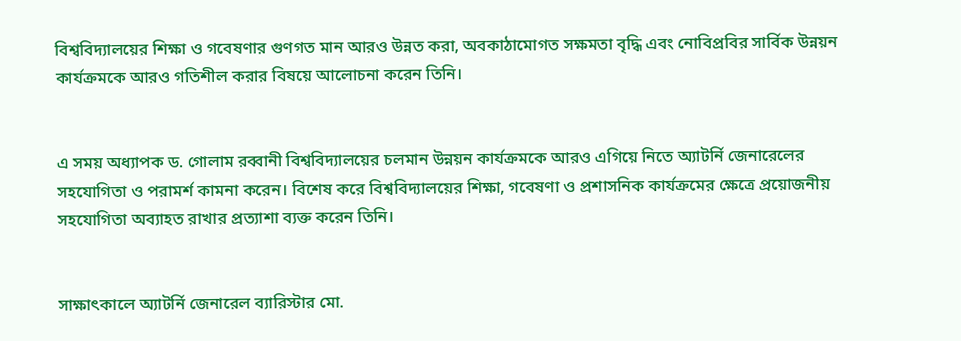বিশ্ববিদ্যালয়ের শিক্ষা ও গবেষণার গুণগত মান আরও উন্নত করা, অবকাঠামোগত সক্ষমতা বৃদ্ধি এবং নোবিপ্রবির সার্বিক উন্নয়ন কার্যক্রমকে আরও গতিশীল করার বিষয়ে আলোচনা করেন তিনি।


এ সময় অধ্যাপক ড. গোলাম রব্বানী বিশ্ববিদ্যালয়ের চলমান উন্নয়ন কার্যক্রমকে আরও এগিয়ে নিতে অ্যাটর্নি জেনারেলের সহযোগিতা ও পরামর্শ কামনা করেন। বিশেষ করে বিশ্ববিদ্যালয়ের শিক্ষা, গবেষণা ও প্রশাসনিক কার্যক্রমের ক্ষেত্রে প্রয়োজনীয় সহযোগিতা অব্যাহত রাখার প্রত্যাশা ব্যক্ত করেন তিনি।


সাক্ষাৎকালে অ্যাটর্নি জেনারেল ব্যারিস্টার মো.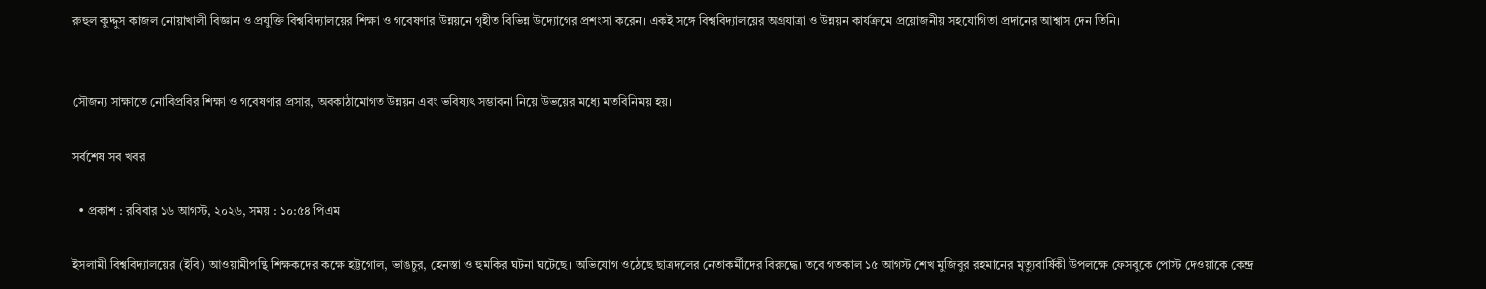রুহুল কুদ্দুস কাজল নোয়াখালী বিজ্ঞান ও প্রযুক্তি বিশ্ববিদ্যালয়ের শিক্ষা ও গবেষণার উন্নয়নে গৃহীত বিভিন্ন উদ্যোগের প্রশংসা করেন। একই সঙ্গে বিশ্ববিদ্যালয়ের অগ্রযাত্রা ও উন্নয়ন কার্যক্রমে প্রয়োজনীয় সহযোগিতা প্রদানের আশ্বাস দেন তিনি।


সৌজন্য সাক্ষাতে নোবিপ্রবির শিক্ষা ও গবেষণার প্রসার, অবকাঠামোগত উন্নয়ন এবং ভবিষ্যৎ সম্ভাবনা নিয়ে উভয়ের মধ্যে মতবিনিময় হয়।

সর্বশেষ সব খবর

  • প্রকাশ : রবিবার ১৬ আগস্ট, ২০২৬, সময় : ১০:৫৪ পিএম

ইসলামী বিশ্ববিদ্যালয়ের (ইবি) আওয়ামীপন্থি শিক্ষকদের কক্ষে হট্টগোল, ভাঙচুর, হেনস্তা ও হুমকির ঘটনা ঘটেছে। অভিযোগ ওঠেছে ছাত্রদলের নেতাকর্মীদের বিরুদ্ধে। তবে গতকাল ১৫ আগস্ট শেখ মুজিবুর রহমানের মৃত্যুবার্ষিকী উপলক্ষে ফেসবুকে পোস্ট দেওয়াকে কেন্দ্র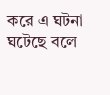করে এ ঘটনা ঘটেছে বলে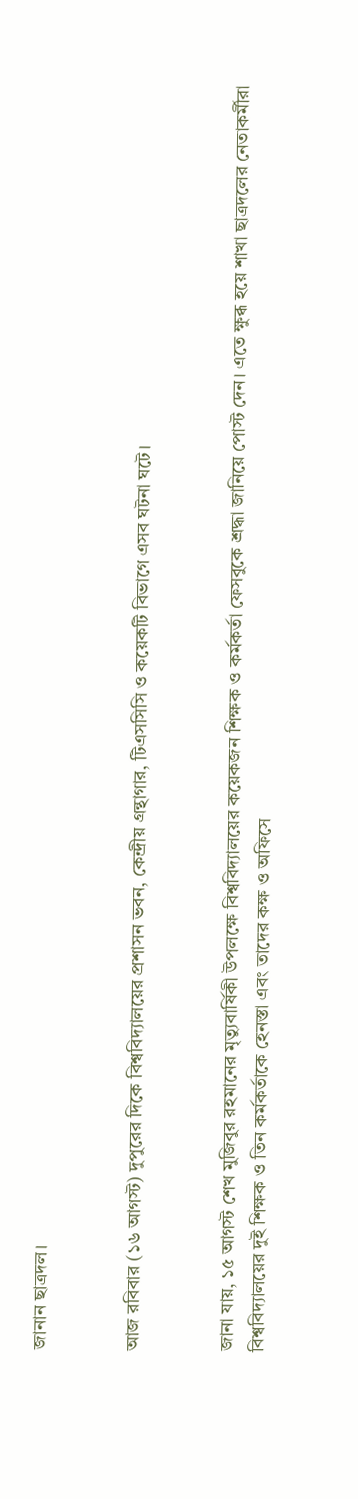জানান ছাত্রদল।


আজ রবিবার (১৬ আগস্ট) দুপুরের দিকে বিশ্ববিদ্যালয়ের প্রশাসন ভবন, কেন্দ্রীয় গ্রন্থাগার, টিএসসিসি ও কয়েকটি বিভাগে এসব ঘটনা ঘটে।


জানা যায়, ১৫ আগস্ট শেখ মুজিবুর রহমানের মৃত্যুবার্ষিকী উপলক্ষে বিশ্ববিদ্যালয়ের কয়েকজন শিক্ষক ও কর্মকর্তা ফেসবুকে শ্রদ্ধা জানিয়ে পোস্ট দেন। এতে ক্ষুব্ধ হয়ে শাখা ছাত্রদলের নেতাকর্মীরা বিশ্ববিদ্যালয়ের দুই শিক্ষক ও তিন কর্মকর্তাকে হেনস্তা এবং তাদের কক্ষ ও অফিসে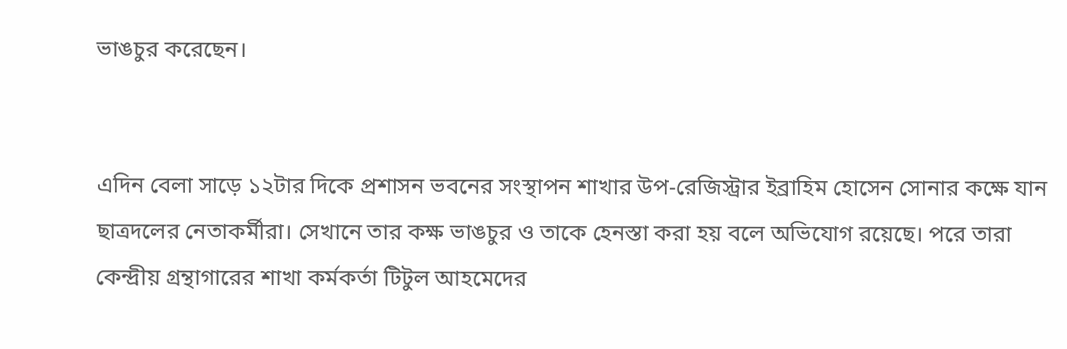ভাঙচুর করেছেন।


এদিন বেলা সাড়ে ১২টার দিকে প্রশাসন ভবনের সংস্থাপন শাখার উপ-রেজিস্ট্রার ইব্রাহিম হোসেন সোনার কক্ষে যান ছাত্রদলের নেতাকর্মীরা। সেখানে তার কক্ষ ভাঙচুর ও তাকে হেনস্তা করা হয় বলে অভিযোগ রয়েছে। পরে তারা কেন্দ্রীয় গ্রন্থাগারের শাখা কর্মকর্তা টিটুল আহমেদের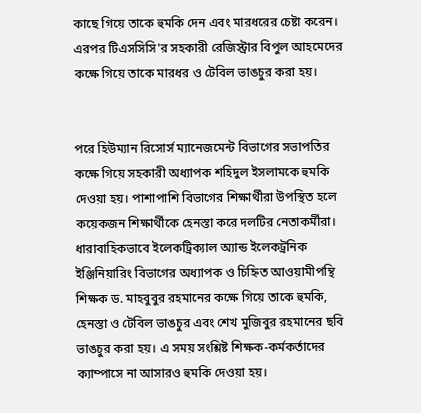কাছে গিয়ে তাকে হুমকি দেন এবং মারধরের চেষ্টা করেন। এরপর টিএসসিসি'র সহকারী রেজিস্ট্রার বিপুল আহমেদের কক্ষে গিয়ে তাকে মারধর ও টেবিল ভাঙচুর করা হয়।


পরে হিউম্যান রিসোর্স ম্যানেজমেন্ট বিভাগের সভাপতির কক্ষে গিয়ে সহকারী অধ্যাপক শহিদুল ইসলামকে হুমকি দেওয়া হয়। পাশাপাশি বিভাগের শিক্ষার্থীরা উপস্থিত হলে কয়েকজন শিক্ষার্থীকে হেনস্তা করে দলটির নেতাকর্মীরা। ধারাবাহিকভাবে ইলেকট্রিক্যাল অ্যান্ড ইলেকট্রনিক ইঞ্জিনিয়ারিং বিভাগের অধ্যাপক ও চিহ্নিত আওয়ামীপন্থি শিক্ষক ড. মাহবুবুর রহমানের কক্ষে গিয়ে তাকে হুমকি, হেনস্তা ও টেবিল ভাঙচুর এবং শেখ মুজিবুর রহমানের ছবি ভাঙচুর করা হয়। এ সময় সংশ্লিষ্ট শিক্ষক-কর্মকর্তাদের ক্যাম্পাসে না আসারও হুমকি দেওয়া হয়।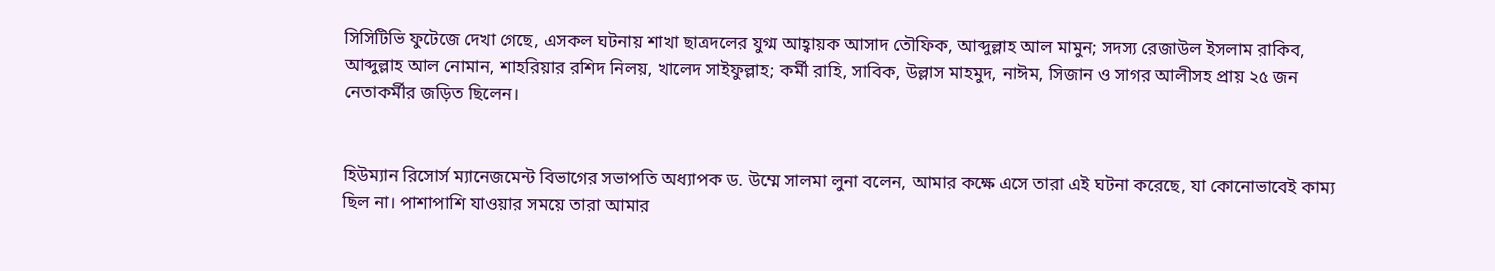সিসিটিভি ফুটেজে দেখা গেছে, এসকল ঘটনায় শাখা ছাত্রদলের যুগ্ম আহ্বায়ক আসাদ তৌফিক, আব্দুল্লাহ আল মামুন; সদস্য রেজাউল ইসলাম রাকিব, আব্দুল্লাহ আল নোমান, শাহরিয়ার রশিদ নিলয়, খালেদ সাইফুল্লাহ; কর্মী রাহি, সাবিক, উল্লাস মাহমুদ, নাঈম, সিজান ও সাগর আলীসহ প্রায় ২৫ জন নেতাকর্মীর জড়িত ছিলেন।


হিউম্যান রিসোর্স ম্যানেজমেন্ট বিভাগের সভাপতি অধ্যাপক ড. উম্মে সালমা লুনা বলেন, আমার কক্ষে এসে তারা এই ঘটনা করেছে, যা কোনোভাবেই কাম্য ছিল না। পাশাপাশি যাওয়ার সময়ে তারা আমার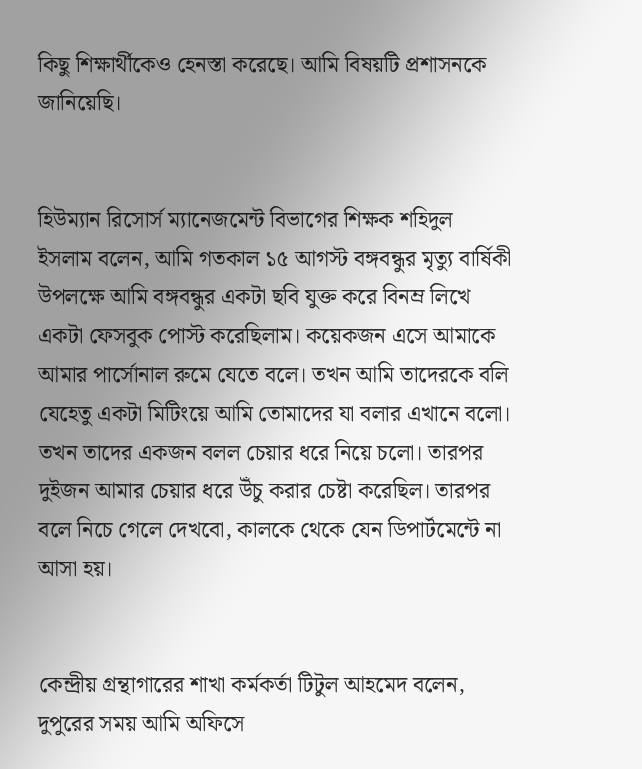কিছু শিক্ষার্থীকেও হেনস্তা করেছে। আমি বিষয়টি প্রশাসনকে জানিয়েছি।


হিউম্যান রিসোর্স ম্যানেজমেন্ট বিভাগের শিক্ষক শহিদুল ইসলাম বলেন, আমি গতকাল ১৫ আগস্ট বঙ্গবন্ধুর মৃত্যু বার্ষিকী উপলক্ষে আমি বঙ্গবন্ধুর একটা ছবি যুক্ত করে বিনম্র লিখে একটা ফেসবুক পোস্ট করেছিলাম। কয়েকজন এসে আমাকে আমার পার্সোনাল রুমে যেতে বলে। তখন আমি তাদেরকে বলি যেহেতু একটা মিটিংয়ে আমি তোমাদের যা বলার এখানে বলো। তখন তাদের একজন বলল চেয়ার ধরে নিয়ে চলো। তারপর দুইজন আমার চেয়ার ধরে উঁচু করার চেষ্টা করেছিল। তারপর বলে নিচে গেলে দেখবো, কালকে থেকে যেন ডিপার্টমেন্টে না আসা হয়।


কেন্দ্রীয় গ্রন্থাগারের শাখা কর্মকর্তা টিটুল আহমেদ বলেন, দুপুরের সময় আমি অফিসে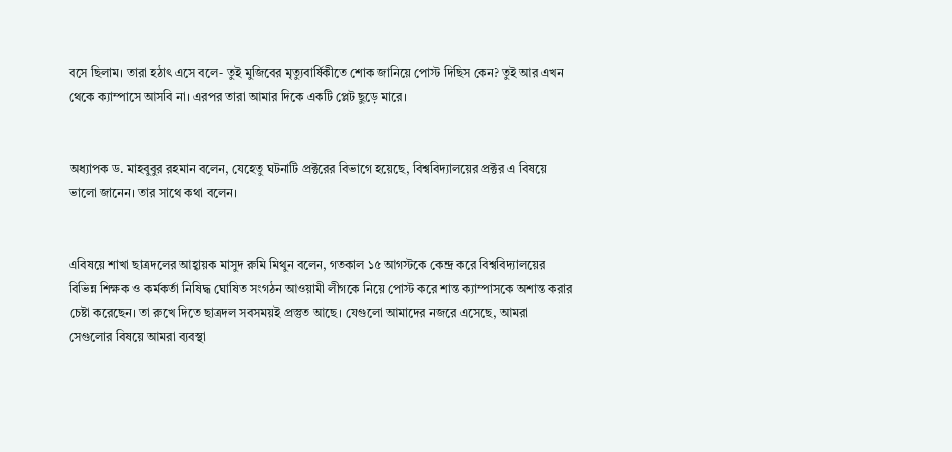বসে ছিলাম। তারা হঠাৎ এসে বলে- তুই মুজিবের মৃত্যুবার্ষিকীতে শোক জানিয়ে পোস্ট দিছিস কেন? তুই আর এখন থেকে ক্যাম্পাসে আসবি না। এরপর তারা আমার দিকে একটি প্লেট ছুড়ে মারে।


অধ্যাপক ড. মাহবুবুর রহমান বলেন, যেহেতু ঘটনাটি প্রক্টরের বিভাগে হয়েছে, বিশ্ববিদ্যালয়ের প্রক্টর এ বিষয়ে ভালো জানেন। তার সাথে কথা বলেন।


এবিষয়ে শাখা ছাত্রদলের আহ্বায়ক মাসুদ রুমি মিথুন বলেন, গতকাল ১৫ আগস্টকে কেন্দ্র করে বিশ্ববিদ্যালয়ের বিভিন্ন শিক্ষক ও কর্মকর্তা নিষিদ্ধ ঘোষিত সংগঠন আওয়ামী লীগকে নিয়ে পোস্ট করে শান্ত ক্যাম্পাসকে অশান্ত করার চেষ্টা করেছেন। তা রুখে দিতে ছাত্রদল সবসময়ই প্রস্তুত আছে। যেগুলো আমাদের নজরে এসেছে, আমরা সেগুলোর বিষয়ে আমরা ব্যবস্থা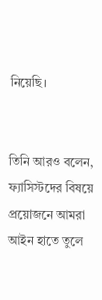নিয়েছি।


তিনি আরও বলেন, ফ্যাসিস্টদের বিষয়ে প্রয়োজনে আমরা আইন হাতে তুলে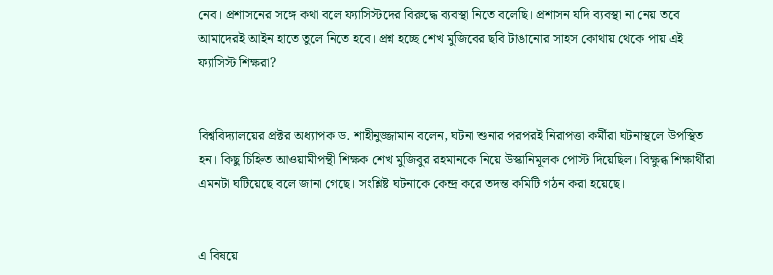নেব। প্রশাসনের সঙ্গে কথা বলে ফ্যাসিস্টদের বিরুদ্ধে ব্যবস্থা নিতে বলেছি। প্রশাসন যদি ব্যবস্থা না নেয় তবে আমাদেরই আইন হাতে তুলে নিতে হবে। প্রশ্ন হচ্ছে শেখ মুজিবের ছবি টাঙানোর সাহস কোথায় থেকে পায় এই ফ্যাসিস্ট শিক্ষরা?


বিশ্ববিদ্যালয়ের প্রক্টর অধ্যাপক ড. শাহীনুজ্জামান বলেন, ঘটনা শুনার পরপরই নিরাপত্তা কর্মীরা ঘটনাস্থলে উপস্থিত হন। কিছু চিহ্নিত আওয়ামীপন্থী শিক্ষক শেখ মুজিবুর রহমানকে নিয়ে উস্কানিমূলক পোস্ট দিয়েছিল। বিক্ষুব্ধ শিক্ষার্থীরা এমনটা ঘটিয়েছে বলে জানা গেছে। সংশ্লিষ্ট ঘটনাকে কেন্দ্র করে তদন্ত কমিটি গঠন করা হয়েছে।


এ বিষয়ে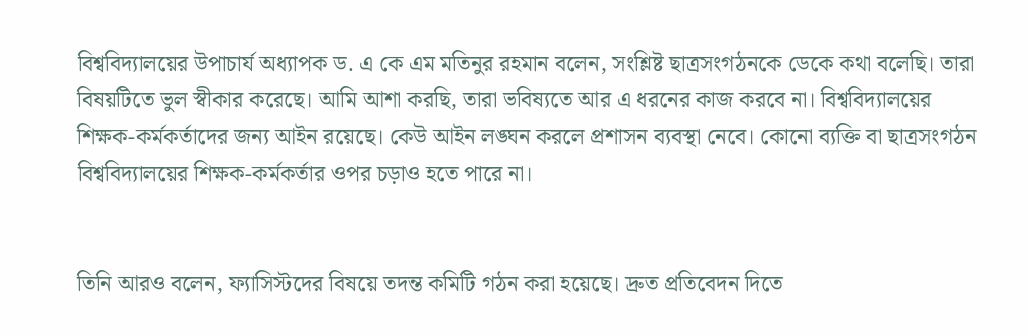বিশ্ববিদ্যালয়ের উপাচার্য অধ্যাপক ড. এ কে এম মতিনুর রহমান বলেন, সংশ্লিষ্ট ছাত্রসংগঠনকে ডেকে কথা বলেছি। তারা বিষয়টিতে ভুল স্বীকার করেছে। আমি আশা করছি, তারা ভবিষ্যতে আর এ ধরনের কাজ করবে না। বিশ্ববিদ্যালয়ের শিক্ষক-কর্মকর্তাদের জন্য আইন রয়েছে। কেউ আইন লঙ্ঘন করলে প্রশাসন ব্যবস্থা নেবে। কোনো ব্যক্তি বা ছাত্রসংগঠন বিশ্ববিদ্যালয়ের শিক্ষক-কর্মকর্তার ওপর চড়াও হতে পারে না।


তিনি আরও বলেন, ফ্যাসিস্টদের বিষয়ে তদন্ত কমিটি গঠন করা হয়েছে। দ্রুত প্রতিবেদন দিতে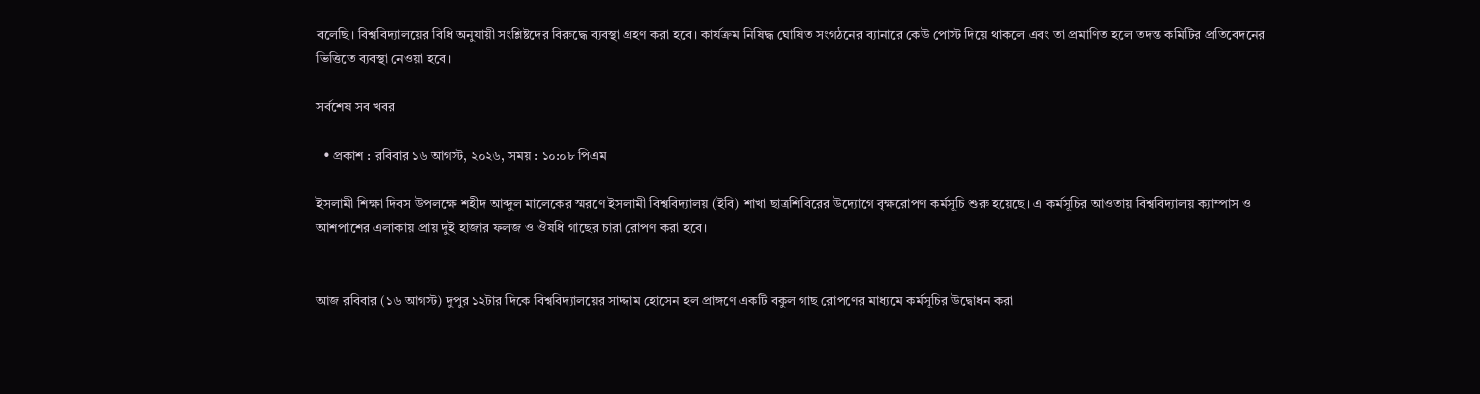বলেছি। বিশ্ববিদ্যালয়ের বিধি অনুযায়ী সংশ্লিষ্টদের বিরুদ্ধে ব্যবস্থা গ্রহণ করা হবে। কার্যক্রম নিষিদ্ধ ঘোষিত সংগঠনের ব্যানারে কেউ পোস্ট দিয়ে থাকলে এবং তা প্রমাণিত হলে তদন্ত কমিটির প্রতিবেদনের ভিত্তিতে ব্যবস্থা নেওয়া হবে।

সর্বশেষ সব খবর

  • প্রকাশ : রবিবার ১৬ আগস্ট, ২০২৬, সময় : ১০:০৮ পিএম

ইসলামী শিক্ষা দিবস উপলক্ষে শহীদ আব্দুল মালেকের স্মরণে ইসলামী বিশ্ববিদ্যালয় (ইবি) শাখা ছাত্রশিবিরের উদ্যোগে বৃক্ষরোপণ কর্মসূচি শুরু হয়েছে। এ কর্মসূচির আওতায় বিশ্ববিদ্যালয় ক্যাম্পাস ও আশপাশের এলাকায় প্রায় দুই হাজার ফলজ ও ঔষধি গাছের চারা রোপণ করা হবে।


আজ রবিবার (১৬ আগস্ট) দুপুর ১২টার দিকে বিশ্ববিদ্যালয়ের সাদ্দাম হোসেন হল প্রাঙ্গণে একটি বকুল গাছ রোপণের মাধ্যমে কর্মসূচির উদ্বোধন করা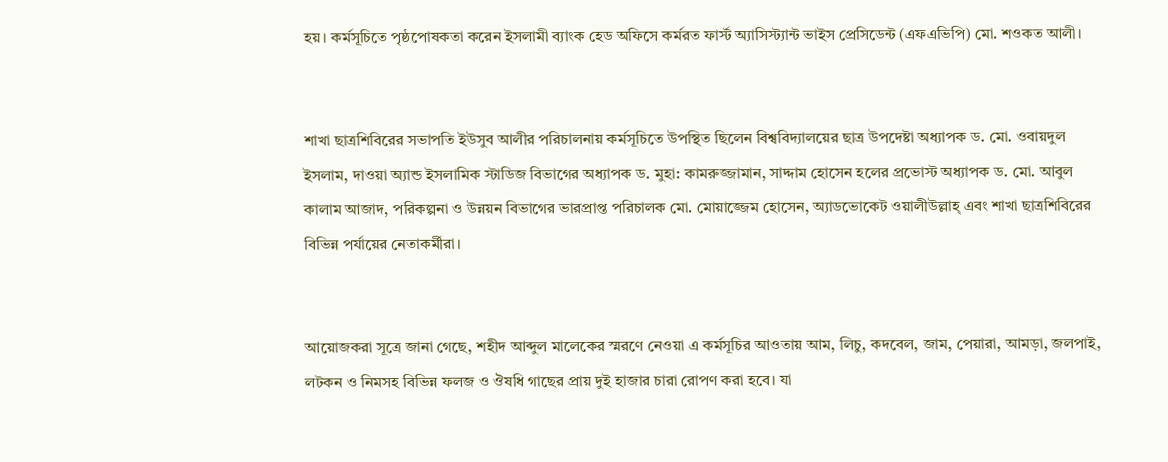হয়। কর্মসূচিতে পৃষ্ঠপোষকতা করেন ইসলামী ব্যাংক হেড অফিসে কর্মরত ফার্স্ট অ্যাসিস্ট্যান্ট ভাইস প্রেসিডেন্ট (এফএভিপি) মো. শওকত আলী।


শাখা ছাত্রশিবিরের সভাপতি ইউসুব আলীর পরিচালনায় কর্মসূচিতে উপস্থিত ছিলেন বিশ্ববিদ্যালয়ের ছাত্র উপদেষ্টা অধ্যাপক ড. মো. ওবায়দুল ইসলাম, দাওয়া অ্যান্ড ইসলামিক স্টাডিজ বিভাগের অধ্যাপক ড. মুহা: কামরুজ্জামান, সাদ্দাম হোসেন হলের প্রভোস্ট অধ্যাপক ড. মো. আবুল কালাম আজাদ, পরিকল্পনা ও উন্নয়ন বিভাগের ভারপ্রাপ্ত পরিচালক মো. মোয়াজ্জেম হোসেন, অ্যাডভোকেট ওয়ালীউল্লাহ্ এবং শাখা ছাত্রশিবিরের বিভিন্ন পর্যায়ের নেতাকর্মীরা।


আয়োজকরা সূত্রে জানা গেছে, শহীদ আব্দুল মালেকের স্মরণে নেওয়া এ কর্মসূচির আওতায় আম, লিচু, কদবেল, জাম, পেয়ারা, আমড়া, জলপাই, লটকন ও নিমসহ বিভিন্ন ফলজ ও ঔষধি গাছের প্রায় দুই হাজার চারা রোপণ করা হবে। যা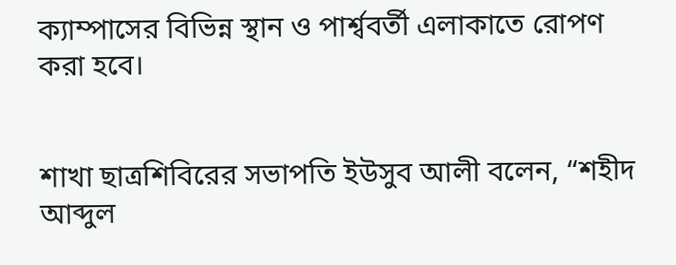ক্যাম্পাসের বিভিন্ন স্থান ও পার্শ্ববর্তী এলাকাতে রোপণ করা হবে।


শাখা ছাত্রশিবিরের সভাপতি ইউসুব আলী বলেন, “শহীদ আব্দুল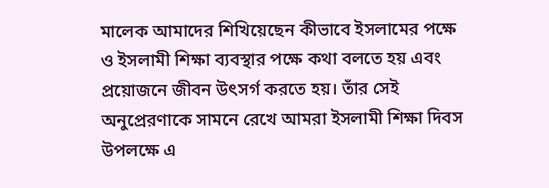মালেক আমাদের শিখিয়েছেন কীভাবে ইসলামের পক্ষে ও ইসলামী শিক্ষা ব্যবস্থার পক্ষে কথা বলতে হয় এবং প্রয়োজনে জীবন উৎসর্গ করতে হয়। তাঁর সেই অনুপ্রেরণাকে সামনে রেখে আমরা ইসলামী শিক্ষা দিবস উপলক্ষে এ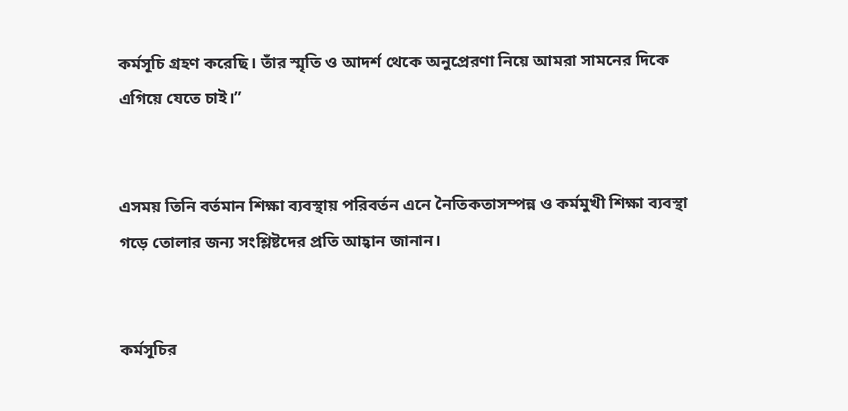কর্মসূচি গ্রহণ করেছি। তাঁর স্মৃতি ও আদর্শ থেকে অনুপ্রেরণা নিয়ে আমরা সামনের দিকে এগিয়ে যেতে চাই।”


এসময় তিনি বর্তমান শিক্ষা ব্যবস্থায় পরিবর্তন এনে নৈতিকতাসম্পন্ন ও কর্মমুখী শিক্ষা ব্যবস্থা গড়ে তোলার জন্য সংশ্লিষ্টদের প্রতি আহ্বান জানান।


কর্মসূচির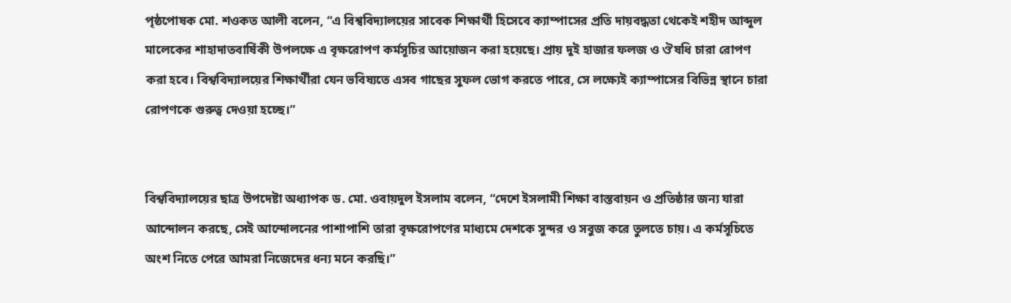পৃষ্ঠপোষক মো. শওকত আলী বলেন, “এ বিশ্ববিদ্যালয়ের সাবেক শিক্ষার্থী হিসেবে ক্যাম্পাসের প্রতি দায়বদ্ধতা থেকেই শহীদ আব্দুল মালেকের শাহাদাতবার্ষিকী উপলক্ষে এ বৃক্ষরোপণ কর্মসূচির আয়োজন করা হয়েছে। প্রায় দুই হাজার ফলজ ও ঔষধি চারা রোপণ করা হবে। বিশ্ববিদ্যালয়ের শিক্ষার্থীরা যেন ভবিষ্যতে এসব গাছের সুফল ভোগ করতে পারে, সে লক্ষ্যেই ক্যাম্পাসের বিভিন্ন স্থানে চারা রোপণকে গুরুত্ব দেওয়া হচ্ছে।”


বিশ্ববিদ্যালয়ের ছাত্র উপদেষ্টা অধ্যাপক ড. মো. ওবায়দুল ইসলাম বলেন, “দেশে ইসলামী শিক্ষা বাস্তবায়ন ও প্রতিষ্ঠার জন্য যারা আন্দোলন করছে, সেই আন্দোলনের পাশাপাশি তারা বৃক্ষরোপণের মাধ্যমে দেশকে সুন্দর ও সবুজ করে তুলতে চায়। এ কর্মসূচিতে অংশ নিতে পেরে আমরা নিজেদের ধন্য মনে করছি।”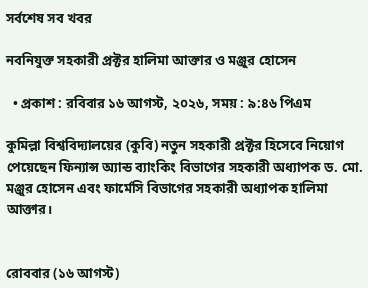সর্বশেষ সব খবর

নবনিযুক্ত সহকারী প্রক্টর হালিমা আক্তার ও মঞ্জুর হোসেন

  • প্রকাশ : রবিবার ১৬ আগস্ট, ২০২৬, সময় : ৯:৪৬ পিএম

কুমিল্লা বিশ্ববিদ্যালয়ের (কুবি) নতুন সহকারী প্রক্টর হিসেবে নিয়োগ পেয়েছেন ফিন্যান্স অ্যান্ড ব্যাংকিং বিভাগের সহকারী অধ্যাপক ড. মো. মঞ্জুর হোসেন এবং ফার্মেসি বিভাগের সহকারী অধ্যাপক হালিমা আক্তার।


রোববার (১৬ আগস্ট)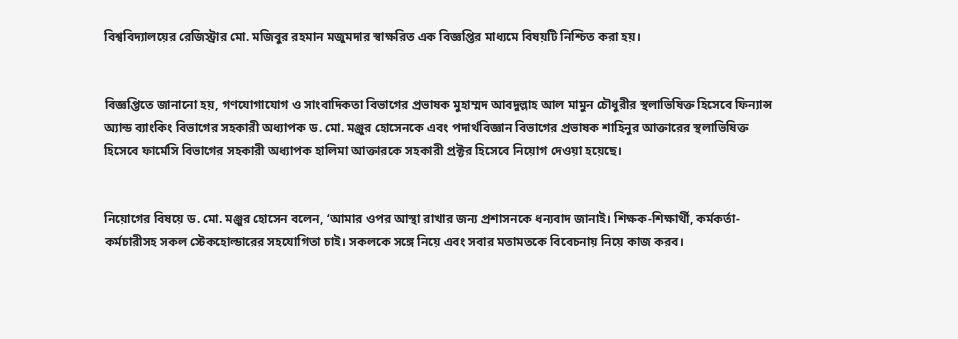বিশ্ববিদ্যালয়ের রেজিস্ট্রার মো. মজিবুর রহমান মজুমদার স্বাক্ষরিত এক বিজ্ঞপ্তির মাধ্যমে বিষয়টি নিশ্চিত করা হয়।


বিজ্ঞপ্তিতে জানানো হয়, গণযোগাযোগ ও সাংবাদিকতা বিভাগের প্রভাষক মুহাম্মদ আবদুল্লাহ আল মামুন চৌধুরীর স্থলাভিষিক্ত হিসেবে ফিন্যান্স অ্যান্ড ব্যাংকিং বিভাগের সহকারী অধ্যাপক ড. মো. মঞ্জুর হোসেনকে এবং পদার্থবিজ্ঞান বিভাগের প্রভাষক শাহিনুর আক্তারের স্থলাভিষিক্ত হিসেবে ফার্মেসি বিভাগের সহকারী অধ্যাপক হালিমা আক্তারকে সহকারী প্রক্টর হিসেবে নিয়োগ দেওয়া হয়েছে।


নিয়োগের বিষয়ে ড. মো. মঞ্জুর হোসেন বলেন, ‘আমার ওপর আস্থা রাখার জন্য প্রশাসনকে ধন্যবাদ জানাই। শিক্ষক-শিক্ষার্থী, কর্মকর্তা-কর্মচারীসহ সকল স্টেকহোল্ডারের সহযোগিতা চাই। সকলকে সঙ্গে নিয়ে এবং সবার মতামতকে বিবেচনায় নিয়ে কাজ করব।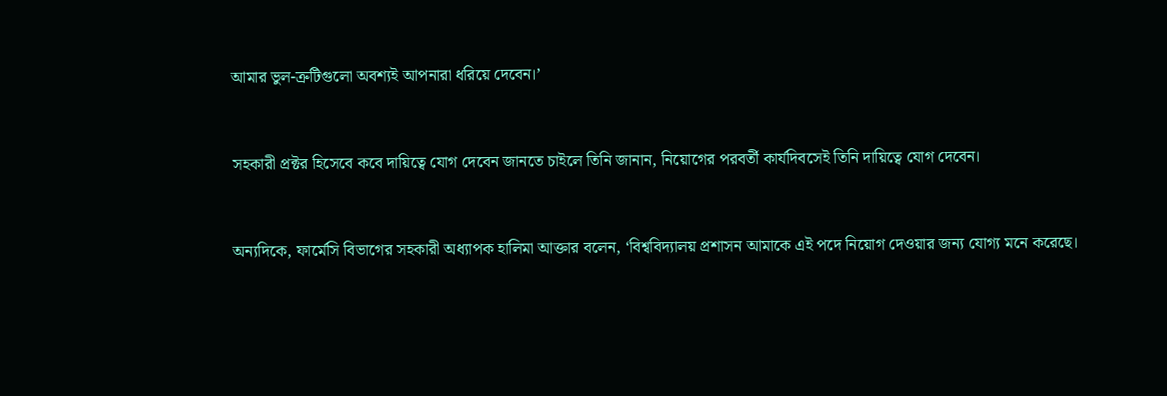আমার ভুল-ত্রুটিগুলো অবশ্যই আপনারা ধরিয়ে দেবেন।’


সহকারী প্রক্টর হিসেবে কবে দায়িত্বে যোগ দেবেন জানতে চাইলে তিনি জানান, নিয়োগের পরবর্তী কার্যদিবসেই তিনি দায়িত্বে যোগ দেবেন।


অন্যদিকে, ফার্মেসি বিভাগের সহকারী অধ্যাপক হালিমা আক্তার বলেন, ‘বিশ্ববিদ্যালয় প্রশাসন আমাকে এই পদে নিয়োগ দেওয়ার জন্য যোগ্য মনে করেছে।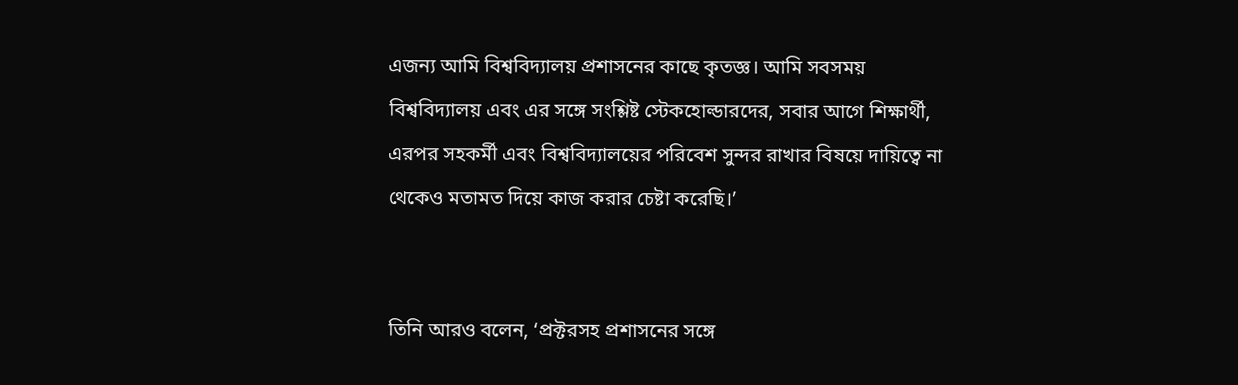এজন্য আমি বিশ্ববিদ্যালয় প্রশাসনের কাছে কৃতজ্ঞ। আমি সবসময় বিশ্ববিদ্যালয় এবং এর সঙ্গে সংশ্লিষ্ট স্টেকহোল্ডারদের, সবার আগে শিক্ষার্থী, এরপর সহকর্মী এবং বিশ্ববিদ্যালয়ের পরিবেশ সুন্দর রাখার বিষয়ে দায়িত্বে না থেকেও মতামত দিয়ে কাজ করার চেষ্টা করেছি।’


তিনি আরও বলেন, ‘প্রক্টরসহ প্রশাসনের সঙ্গে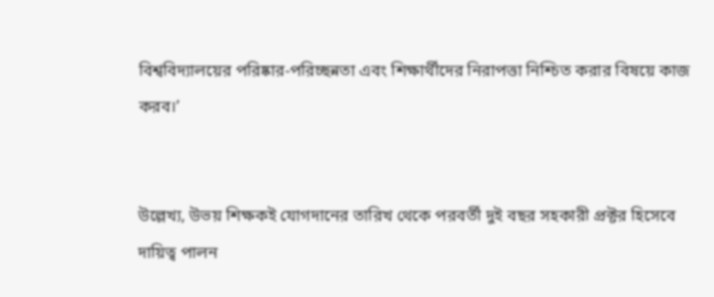বিশ্ববিদ্যালয়ের পরিষ্কার-পরিচ্ছন্নতা এবং শিক্ষার্থীদের নিরাপত্তা নিশ্চিত করার বিষয়ে কাজ করব।’


উল্লেখ্য, উভয় শিক্ষকই যোগদানের তারিখ থেকে পরবর্তী দুই বছর সহকারী প্রক্টর হিসেবে দায়িত্ব পালন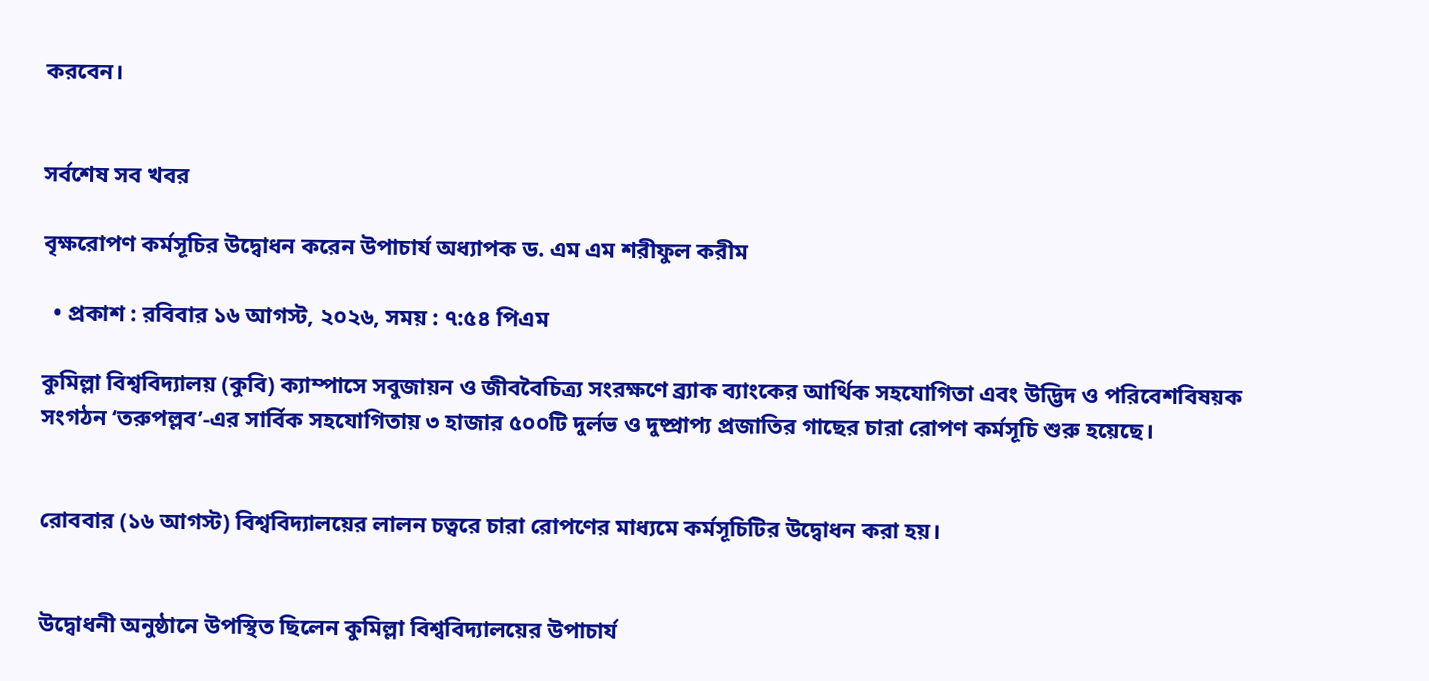করবেন।


সর্বশেষ সব খবর

বৃক্ষরোপণ কর্মসূচির উদ্বোধন করেন উপাচার্য অধ্যাপক ড. এম এম শরীফুল করীম

  • প্রকাশ : রবিবার ১৬ আগস্ট, ২০২৬, সময় : ৭:৫৪ পিএম

কুমিল্লা বিশ্ববিদ্যালয় (কুবি) ক্যাম্পাসে সবুজায়ন ও জীববৈচিত্র্য সংরক্ষণে ব্র্যাক ব্যাংকের আর্থিক সহযোগিতা এবং উদ্ভিদ ও পরিবেশবিষয়ক সংগঠন ‘তরুপল্লব’-এর সার্বিক সহযোগিতায় ৩ হাজার ৫০০টি দুর্লভ ও দুষ্প্রাপ্য প্রজাতির গাছের চারা রোপণ কর্মসূচি শুরু হয়েছে।


রোববার (১৬ আগস্ট) বিশ্ববিদ্যালয়ের লালন চত্বরে চারা রোপণের মাধ্যমে কর্মসূচিটির উদ্বোধন করা হয়।


উদ্বোধনী অনুষ্ঠানে উপস্থিত ছিলেন কুমিল্লা বিশ্ববিদ্যালয়ের উপাচার্য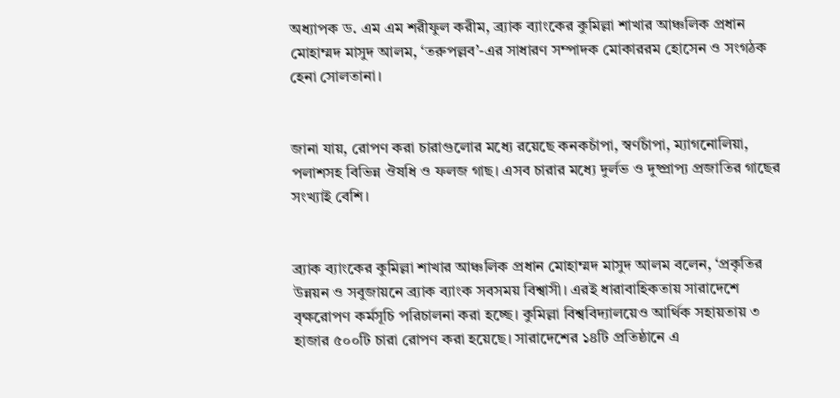অধ্যাপক ড. এম এম শরীফুল করীম, ব্র্যাক ব্যাংকের কুমিল্লা শাখার আঞ্চলিক প্রধান মোহাম্মদ মাসুদ আলম, ‘তরুপল্লব’-এর সাধারণ সম্পাদক মোকাররম হোসেন ও সংগঠক হেনা সোলতানা।


জানা যায়, রোপণ করা চারাগুলোর মধ্যে রয়েছে কনকচাঁপা, স্বর্ণচাঁপা, ম্যাগনোলিয়া, পলাশসহ বিভিন্ন ঔষধি ও ফলজ গাছ। এসব চারার মধ্যে দুর্লভ ও দুষ্প্রাপ্য প্রজাতির গাছের সংখ্যাই বেশি।


ব্র্যাক ব্যাংকের কুমিল্লা শাখার আঞ্চলিক প্রধান মোহাম্মদ মাসুদ আলম বলেন, ‘প্রকৃতির উন্নয়ন ও সবুজায়নে ব্র্যাক ব্যাংক সবসময় বিশ্বাসী। এরই ধারাবাহিকতায় সারাদেশে বৃক্ষরোপণ কর্মসূচি পরিচালনা করা হচ্ছে। কুমিল্লা বিশ্ববিদ্যালয়েও আর্থিক সহায়তায় ৩ হাজার ৫০০টি চারা রোপণ করা হয়েছে। সারাদেশের ১৪টি প্রতিষ্ঠানে এ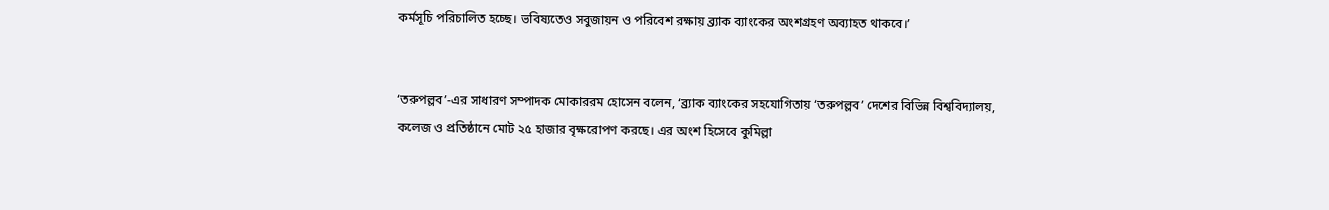কর্মসূচি পরিচালিত হচ্ছে। ভবিষ্যতেও সবুজায়ন ও পরিবেশ রক্ষায় ব্র্যাক ব্যাংকের অংশগ্রহণ অব্যাহত থাকবে।’


‘তরুপল্লব’-এর সাধারণ সম্পাদক মোকাররম হোসেন বলেন, ‘ব্র্যাক ব্যাংকের সহযোগিতায় ‘তরুপল্লব’ দেশের বিভিন্ন বিশ্ববিদ্যালয়, কলেজ ও প্রতিষ্ঠানে মোট ২৫ হাজার বৃক্ষরোপণ করছে। এর অংশ হিসেবে কুমিল্লা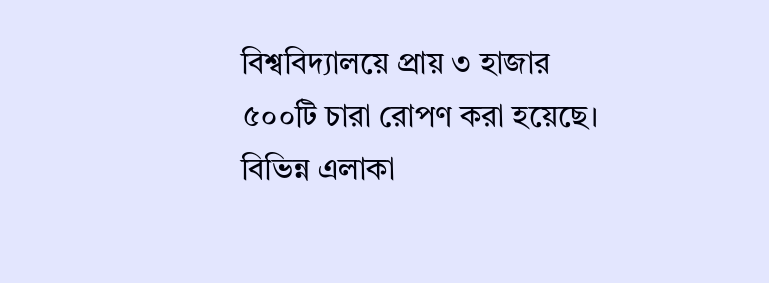বিশ্ববিদ্যালয়ে প্রায় ৩ হাজার ৫০০টি চারা রোপণ করা হয়েছে। বিভিন্ন এলাকা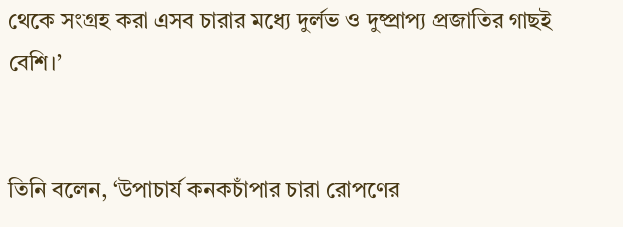থেকে সংগ্রহ করা এসব চারার মধ্যে দুর্লভ ও দুষ্প্রাপ্য প্রজাতির গাছই বেশি।’


তিনি বলেন, ‘উপাচার্য কনকচাঁপার চারা রোপণের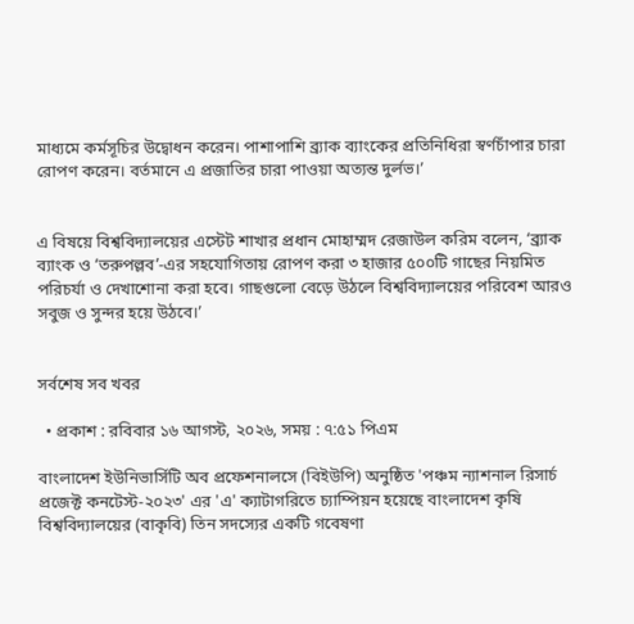মাধ্যমে কর্মসূচির উদ্বোধন করেন। পাশাপাশি ব্র্যাক ব্যাংকের প্রতিনিধিরা স্বর্ণচাঁপার চারা রোপণ করেন। বর্তমানে এ প্রজাতির চারা পাওয়া অত্যন্ত দুর্লভ।’


এ বিষয়ে বিশ্ববিদ্যালয়ের এস্টেট শাখার প্রধান মোহাম্মদ রেজাউল করিম বলেন, ‘ব্র্যাক ব্যাংক ও ‘তরুপল্লব’-এর সহযোগিতায় রোপণ করা ৩ হাজার ৫০০টি গাছের নিয়মিত পরিচর্যা ও দেখাশোনা করা হবে। গাছগুলো বেড়ে উঠলে বিশ্ববিদ্যালয়ের পরিবেশ আরও সবুজ ও সুন্দর হয়ে উঠবে।’


সর্বশেষ সব খবর

  • প্রকাশ : রবিবার ১৬ আগস্ট, ২০২৬, সময় : ৭:৫১ পিএম

বাংলাদেশ ইউনিভার্সিটি অব প্রফেশনালসে (বিইউপি) অনুষ্ঠিত 'পঞ্চম ন্যাশনাল রিসার্চ প্রজেক্ট কনটেস্ট-২০২৩' এর 'এ' ক্যাটাগরিতে চ্যাম্পিয়ন হয়েছে বাংলাদেশ কৃষি বিশ্ববিদ্যালয়ের (বাকৃবি) তিন সদস্যের একটি গবেষণা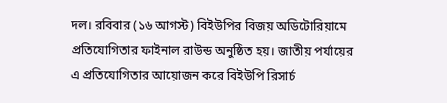দল। রবিবার (১৬ আগস্ট) বিইউপির বিজয় অডিটোরিয়ামে প্রতিযোগিতার ফাইনাল রাউন্ড অনুষ্ঠিত হয়। জাতীয় পর্যায়ের এ প্রতিযোগিতার আয়োজন করে বিইউপি রিসার্চ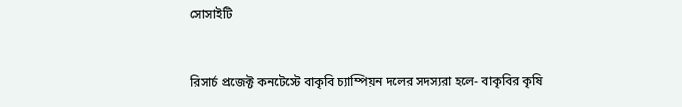সোসাইটি


রিসার্চ প্রজেক্ট কনটেস্টে বাকৃবি চ্যাম্পিয়ন দলের সদস্যরা হলে- বাকৃবির কৃষি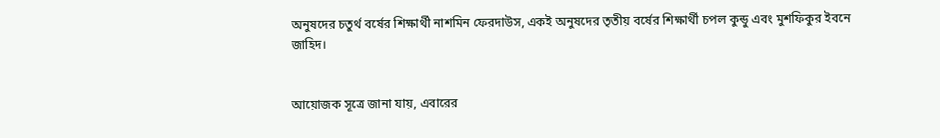অনুষদের চতুর্থ বর্ষের শিক্ষার্থী নাশমিন ফেরদাউস, একই অনুষদের তৃতীয় বর্ষের শিক্ষার্থী চপল কুন্ডু এবং মুশফিকুর ইবনে জাহিদ।


আয়োজক সূত্রে জানা যায়, এবারের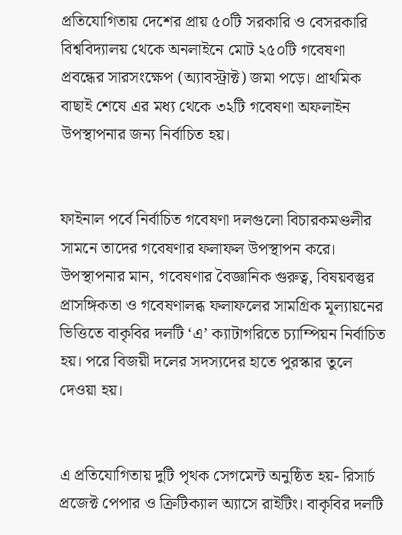প্রতিযোগিতায় দেশের প্রায় ৫০টি সরকারি ও বেসরকারি বিশ্ববিদ্যালয় থেকে অনলাইনে মোট ২৫০টি গবেষণা প্রবন্ধের সারসংক্ষেপ (অ্যাবস্ট্রাক্ট) জমা পড়ে। প্রাথমিক বাছাই শেষে এর মধ্য থেকে ৩২টি গবেষণা অফলাইন উপস্থাপনার জন্য নির্বাচিত হয়।


ফাইনাল পর্বে নির্বাচিত গবেষণা দলগুলো বিচারকমণ্ডলীর সামনে তাদের গবেষণার ফলাফল উপস্থাপন করে। উপস্থাপনার মান, গবেষণার বৈজ্ঞানিক গুরুত্ব, বিষয়বস্তুর প্রাসঙ্গিকতা ও গবেষণালব্ধ ফলাফলের সামগ্রিক মূল্যায়নের ভিত্তিতে বাকৃবির দলটি ‘এ’ ক্যাটাগরিতে চ্যাম্পিয়ন নির্বাচিত হয়। পরে বিজয়ী দলের সদস্যদের হাতে পুরস্কার তুলে দেওয়া হয়।


এ প্রতিযোগিতায় দুটি পৃথক সেগমেন্ট অনুষ্ঠিত হয়- রিসার্চ প্রজেক্ট পেপার ও ক্রিটিক্যাল অ্যাসে রাইটিং। বাকৃবির দলটি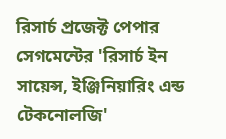রিসার্চ প্রজেক্ট পেপার সেগমেন্টের 'রিসার্চ ইন সায়েন্স, ইঞ্জিনিয়ারিং এন্ড টেকনোলজি'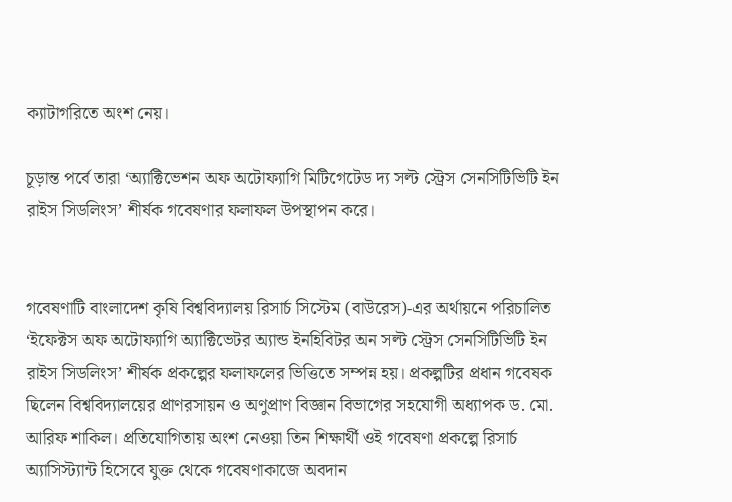ক্যাটাগরিতে অংশ নেয়।

চূড়ান্ত পর্বে তারা ‘অ্যাক্টিভেশন অফ অটোফ্যাগি মিটিগেটেড দ্য সল্ট স্ট্রেস সেনসিটিভিটি ইন রাইস সিডলিংস’ শীর্ষক গবেষণার ফলাফল উপস্থাপন করে।


গবেষণাটি বাংলাদেশ কৃষি বিশ্ববিদ্যালয় রিসার্চ সিস্টেম (বাউরেস)-এর অর্থায়নে পরিচালিত ‘ইফেক্টস অফ অটোফ্যাগি অ্যাক্টিভেটর অ্যান্ড ইনহিবিটর অন সল্ট স্ট্রেস সেনসিটিভিটি ইন রাইস সিডলিংস’ শীর্ষক প্রকল্পের ফলাফলের ভিত্তিতে সম্পন্ন হয়। প্রকল্পটির প্রধান গবেষক ছিলেন বিশ্ববিদ্যালয়ের প্রাণরসায়ন ও অণুপ্রাণ বিজ্ঞান বিভাগের সহযোগী অধ্যাপক ড. মো. আরিফ শাকিল। প্রতিযোগিতায় অংশ নেওয়া তিন শিক্ষার্থী ওই গবেষণা প্রকল্পে রিসার্চ অ্যাসিস্ট্যান্ট হিসেবে যুক্ত থেকে গবেষণাকাজে অবদান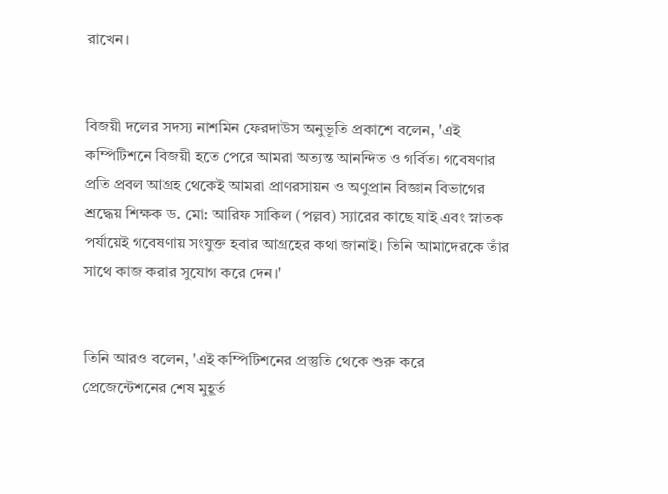রাখেন।


বিজয়ী দলের সদস্য নাশমিন ফেরদাউস অনুভূতি প্রকাশে বলেন, 'এই কম্পিটিশনে বিজয়ী হতে পেরে আমরা অত্যন্ত আনন্দিত ও গর্বিত। গবেষণার প্রতি প্রবল আগ্রহ থেকেই আমরা প্রাণরসায়ন ও অণুপ্রান বিজ্ঞান বিভাগের শ্রদ্ধেয় শিক্ষক ড. মো: আরিফ সাকিল (পল্লব) স্যারের কাছে যাই এবং স্নাতক পর্যায়েই গবেষণায় সংযুক্ত হবার আগ্রহের কথা জানাই। তিনি আমাদেরকে তাঁর সাথে কাজ করার সুযোগ করে দেন।'


তিনি আরও বলেন, 'এই কম্পিটিশনের প্রস্তুতি থেকে শুরু করে প্রেজেন্টেশনের শেষ মুহূর্ত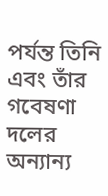পর্যন্ত তিনি এবং তাঁর গবেষণা দলের অন্যান্য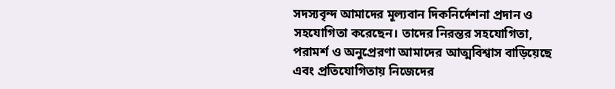সদস্যবৃন্দ আমাদের মূল্যবান দিকনির্দেশনা প্রদান ও সহযোগিতা করেছেন। তাদের নিরন্তর সহযোগিতা, পরামর্শ ও অনুপ্রেরণা আমাদের আত্মবিশ্বাস বাড়িয়েছে এবং প্রতিযোগিতায় নিজেদের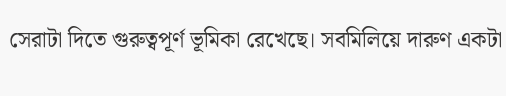সেরাটা দিতে গুরুত্বপূর্ণ ভূমিকা রেখেছে। সবমিলিয়ে দারুণ একটা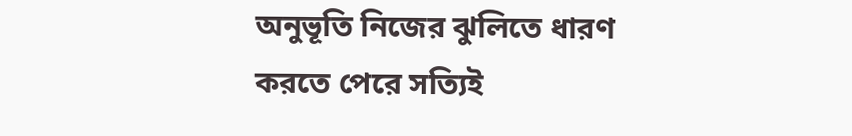অনুভূতি নিজের ঝুলিতে ধারণ করতে পেরে সত্যিই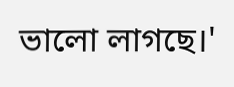ভালো লাগছে।'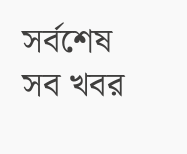সর্বশেষ সব খবর